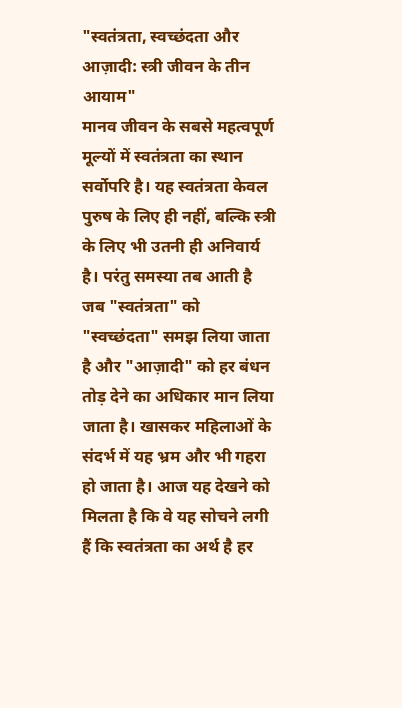"स्वतंत्रता, स्वच्छंदता और आज़ादी: स्त्री जीवन के तीन आयाम"
मानव जीवन के सबसे महत्वपूर्ण मूल्यों में स्वतंत्रता का स्थान सर्वोपरि है। यह स्वतंत्रता केवल पुरुष के लिए ही नहीं, बल्कि स्त्री के लिए भी उतनी ही अनिवार्य है। परंतु समस्या तब आती है जब "स्वतंत्रता" को "स्वच्छंदता" समझ लिया जाता है और "आज़ादी" को हर बंधन तोड़ देने का अधिकार मान लिया जाता है। खासकर महिलाओं के संदर्भ में यह भ्रम और भी गहरा हो जाता है। आज यह देखने को मिलता है कि वे यह सोचने लगी हैं कि स्वतंत्रता का अर्थ है हर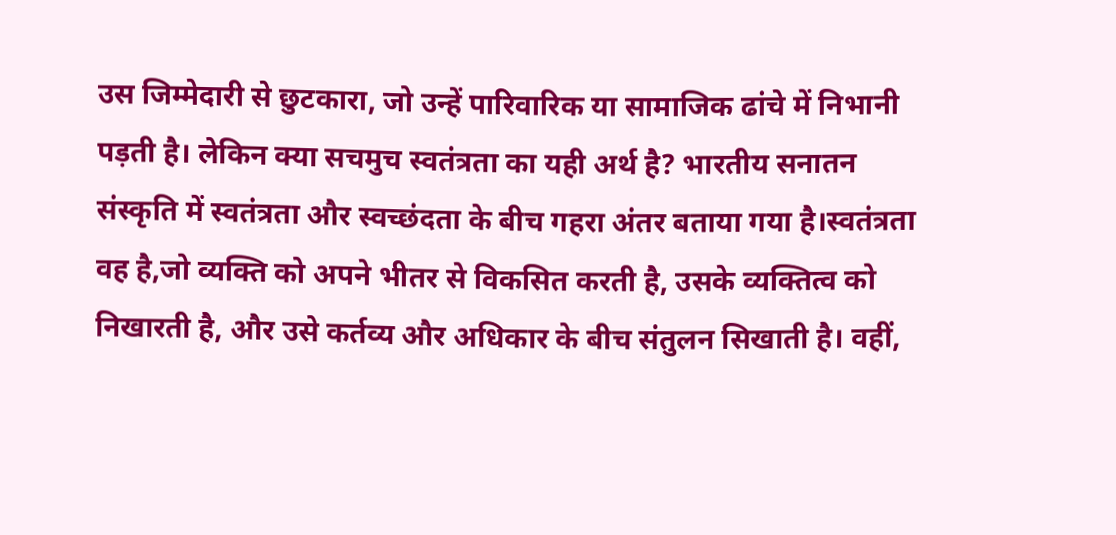उस जिम्मेदारी से छुटकारा, जो उन्हें पारिवारिक या सामाजिक ढांचे में निभानी पड़ती है। लेकिन क्या सचमुच स्वतंत्रता का यही अर्थ है? भारतीय सनातन संस्कृति में स्वतंत्रता और स्वच्छंदता के बीच गहरा अंतर बताया गया है।स्वतंत्रता वह है,जो व्यक्ति को अपने भीतर से विकसित करती है, उसके व्यक्तित्व को निखारती है, और उसे कर्तव्य और अधिकार के बीच संतुलन सिखाती है। वहीं,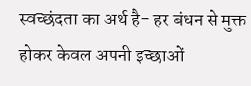स्वच्छंदता का अर्थ है- हर बंधन से मुक्त होकर केवल अपनी इच्छाओं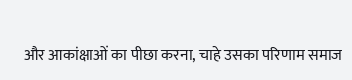और आकांक्षाओं का पीछा करना, चाहे उसका परिणाम समाज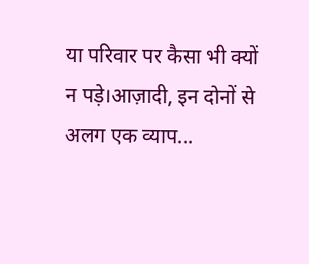या परिवार पर कैसा भी क्यों न पड़े।आज़ादी, इन दोनों से अलग एक व्याप...